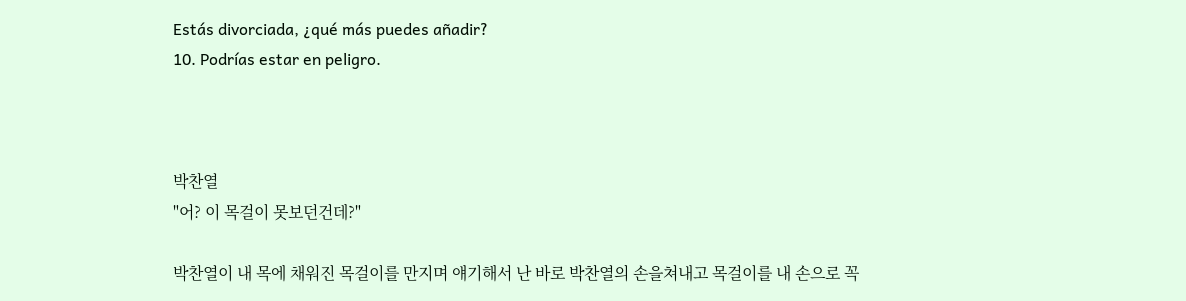Estás divorciada, ¿qué más puedes añadir?
10. Podrías estar en peligro.



박찬열
"어? 이 목걸이 못보던건데?"

박찬열이 내 목에 채워진 목걸이를 만지며 얘기해서 난 바로 박찬열의 손을쳐내고 목걸이를 내 손으로 꼭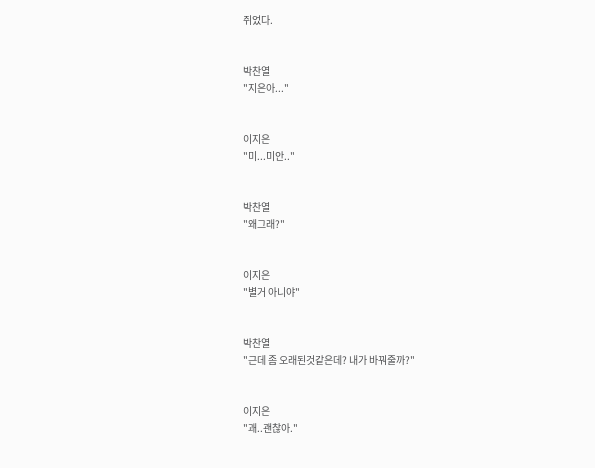쥐었다.


박찬열
"지은아..."


이지은
"미...미안.."


박찬열
"왜그래?"


이지은
"별거 아니야"


박찬열
"근데 좀 오래된것같은데? 내가 바꿔줄까?"


이지은
"괘..괜찮아."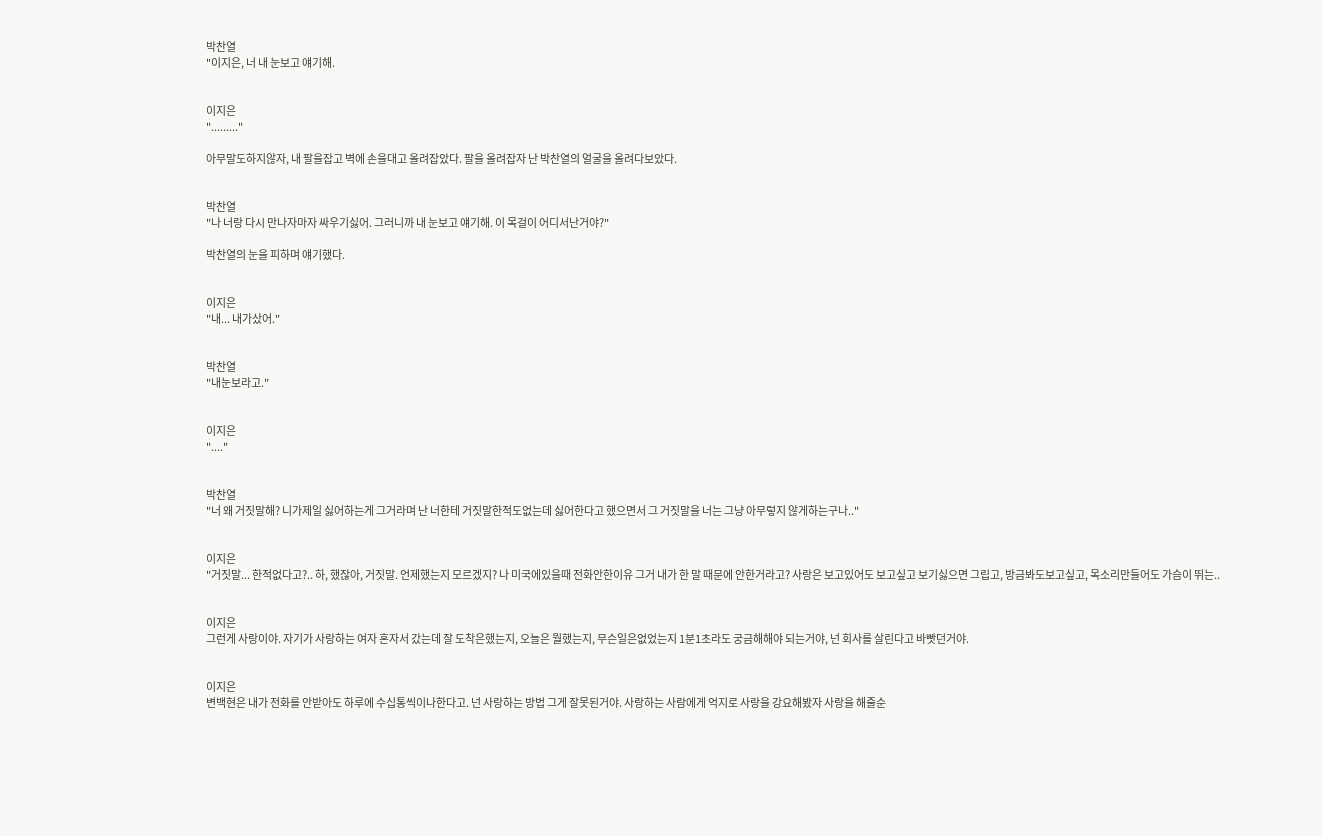박찬열
"이지은, 너 내 눈보고 얘기해.


이지은
"........."

아무말도하지않자, 내 팔을잡고 벽에 손을대고 올려잡았다. 팔을 올려잡자 난 박찬열의 얼굴을 올려다보았다.


박찬열
"나 너랑 다시 만나자마자 싸우기싫어. 그러니까 내 눈보고 얘기해. 이 목걸이 어디서난거야?"

박찬열의 눈을 피하며 얘기했다.


이지은
"내... 내가샀어."


박찬열
"내눈보라고."


이지은
"...."


박찬열
"너 왜 거짓말해? 니가제일 싫어하는게 그거라며 난 너한테 거짓말한적도없는데 싫어한다고 했으면서 그 거짓말을 너는 그냥 아무렇지 않게하는구나.."


이지은
"거짓말... 한적없다고?.. 하, 했잖아, 거짓말. 언제했는지 모르겠지? 나 미국에있을때 전화안한이유 그거 내가 한 말 때문에 안한거라고? 사랑은 보고있어도 보고싶고 보기싫으면 그립고, 방금봐도보고싶고, 목소리만들어도 가슴이 뛰는..


이지은
그런게 사랑이야. 자기가 사랑하는 여자 혼자서 갔는데 잘 도착은했는지, 오늘은 뭘했는지, 무슨일은없었는지 1분1초라도 궁금해해야 되는거야, 넌 회사를 살린다고 바빳던거야.


이지은
변백현은 내가 전화를 안받아도 하루에 수십통씩이나한다고. 넌 사랑하는 방법 그게 잘못된거야. 사랑하는 사람에게 억지로 사랑을 강요해봤자 사랑을 해줄순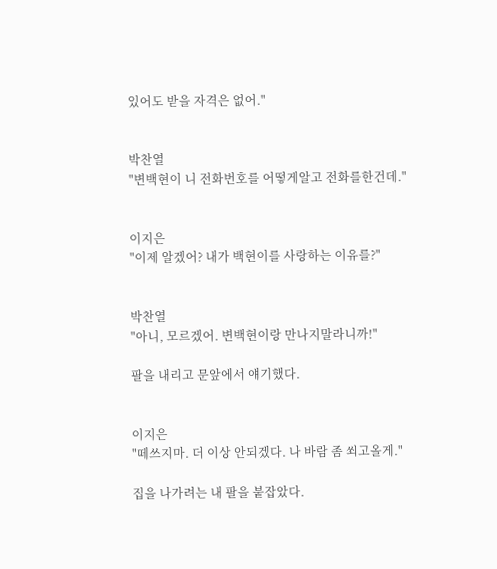있어도 받을 자격은 없어."


박찬열
"변백현이 니 전화번호를 어떻게알고 전화를한건데."


이지은
"이제 알겠어? 내가 백현이를 사랑하는 이유를?"


박찬열
"아니, 모르겠어. 변백현이랑 만나지말라니까!"

팔을 내리고 문앞에서 얘기했다.


이지은
"떼쓰지마. 더 이상 안되겠다. 나 바람 좀 쐬고올게."

집을 나가려는 내 팔을 붙잡았다.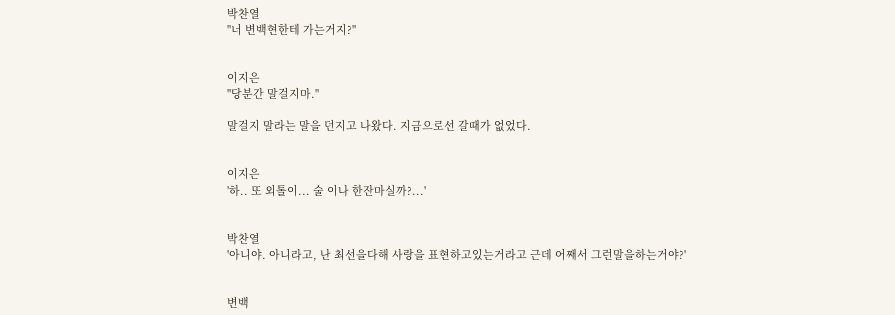박찬열
"너 변백현한테 가는거지?"


이지은
"당분간 말걸지마."

말걸지 말라는 말을 던지고 나왔다. 지금으로선 갈때가 없었다.


이지은
'하.. 또 외톨이... 술 이나 한잔마실까?...'


박찬열
'아니야. 아니라고, 난 최선을다해 사랑을 표현하고있는거라고 근데 어째서 그런말을하는거야?'


변백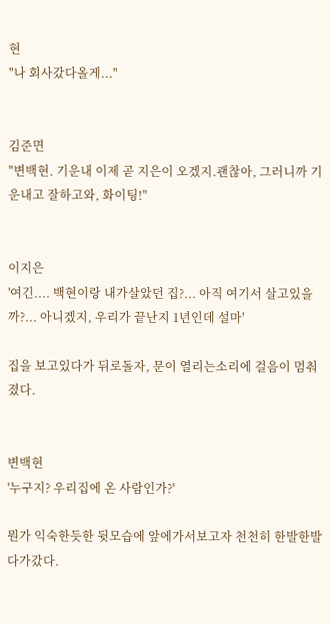현
"나 회사갔다올게..."


김준면
"변백현. 기운내 이제 곧 지은이 오겠지.괜찮아, 그러니까 기운내고 잘하고와, 화이팅!"


이지은
'여긴.... 백현이랑 내가살았던 집?... 아직 여기서 살고있을까?... 아니겠지, 우리가 끝난지 1년인데 설마'

집을 보고있다가 뒤로돌자, 문이 열리는소리에 걸음이 멈춰졌다.


변백현
'누구지? 우리집에 온 사람인가?'

뭔가 익숙한듯한 뒷모습에 앞에가서보고자 천천히 한발한발 다가갔다.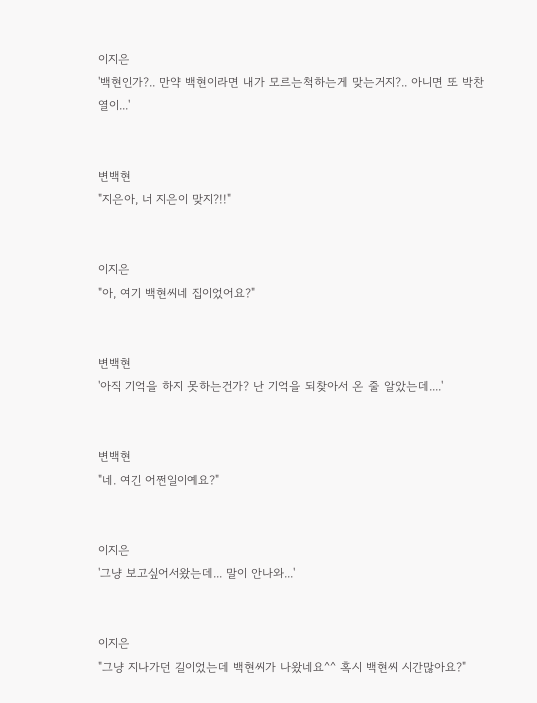이지은
'백현인가?.. 만약 백현이라면 내가 모르는척하는게 맞는거지?.. 아니면 또 박찬열이...'


변백현
"지은아, 너 지은이 맞지?!!"


이지은
"아, 여기 백현씨네 집이었어요?"


변백현
'아직 기억을 하지 못하는건가? 난 기억을 되찾아서 온 줄 알았는데....'


변백현
"네. 여긴 어쩐일이예요?"


이지은
'그냥 보고싶어서왔는데... 말이 안나와...'


이지은
"그냥 지나가던 길이었는데 백현씨가 나왔네요^^ 혹시 백현씨 시간많아요?"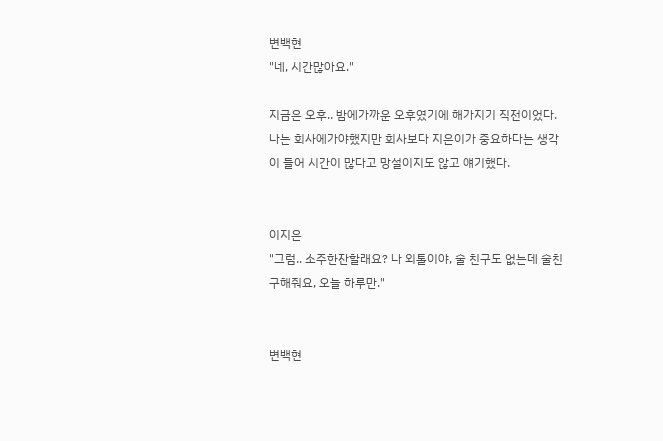변백현
"네, 시간많아요."

지금은 오후.. 밤에가까운 오후였기에 해가지기 직전이었다. 나는 회사에가야했지만 회사보다 지은이가 중요하다는 생각이 들어 시간이 많다고 망설이지도 않고 얘기했다.


이지은
"그럼.. 소주한잔할래요? 나 외톨이야, 술 친구도 없는데 술친구해줘요, 오늘 하루만."


변백현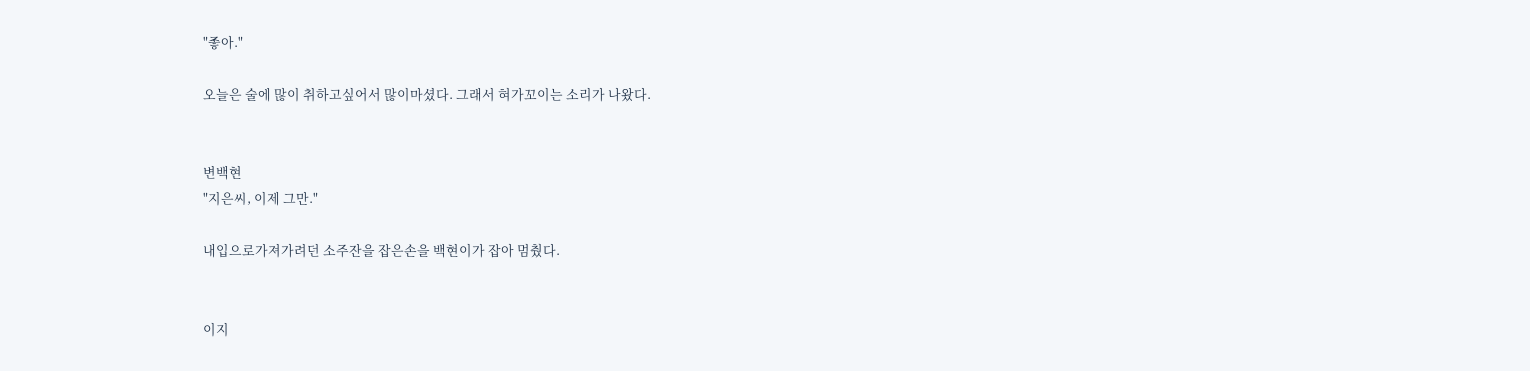"좋아."

오늘은 술에 많이 취하고싶어서 많이마셨다. 그래서 혀가꼬이는 소리가 나왔다.


변백현
"지은씨, 이제 그만."

내입으로가져가려던 소주잔을 잡은손을 백현이가 잡아 멈췄다.


이지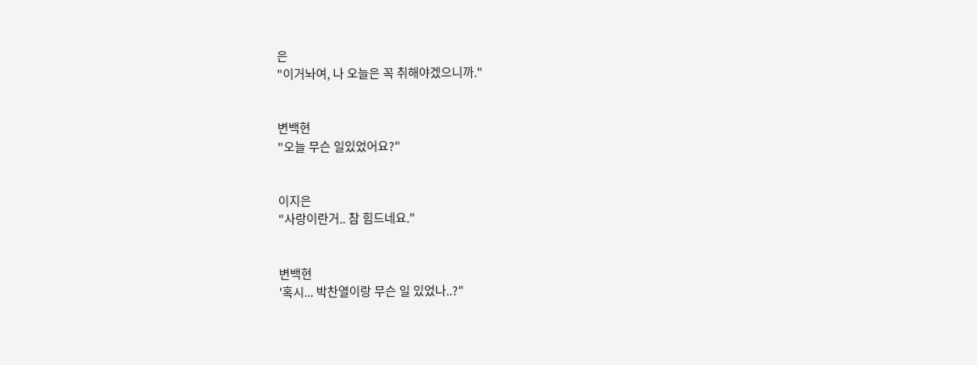은
"이거놔여, 나 오늘은 꼭 취해야겠으니까."


변백현
"오늘 무슨 일있었어요?"


이지은
"사랑이란거.. 참 힘드네요."


변백현
'혹시... 박찬열이랑 무슨 일 있었나..?"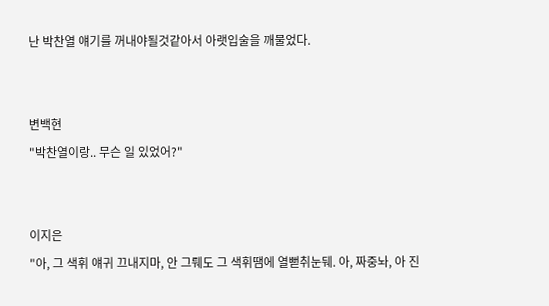난 박찬열 얘기를 꺼내야될것같아서 아랫입술을 깨물었다.


변백현
"박찬열이랑.. 무슨 일 있었어?"


이지은
"아, 그 색휘 얘귀 끄내지마, 안 그뤠도 그 색휘땜에 열뻗취눈뒈. 아, 짜중놔, 아 진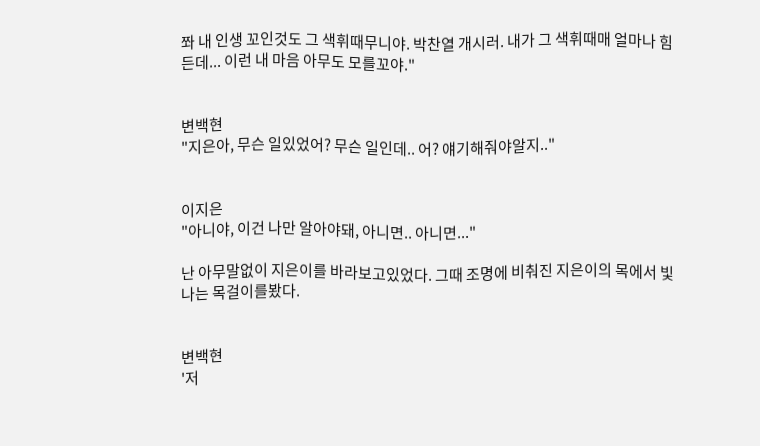쫘 내 인생 꼬인것도 그 색휘때무니야. 박찬열 개시러. 내가 그 색휘때매 얼마나 힘든데... 이런 내 마음 아무도 모를꼬야."


변백현
"지은아, 무슨 일있었어? 무슨 일인데.. 어? 얘기해줘야알지.."


이지은
"아니야, 이건 나만 알아야돼, 아니면.. 아니면..."

난 아무말없이 지은이를 바라보고있었다. 그때 조명에 비춰진 지은이의 목에서 빛나는 목걸이를봤다.


변백현
'저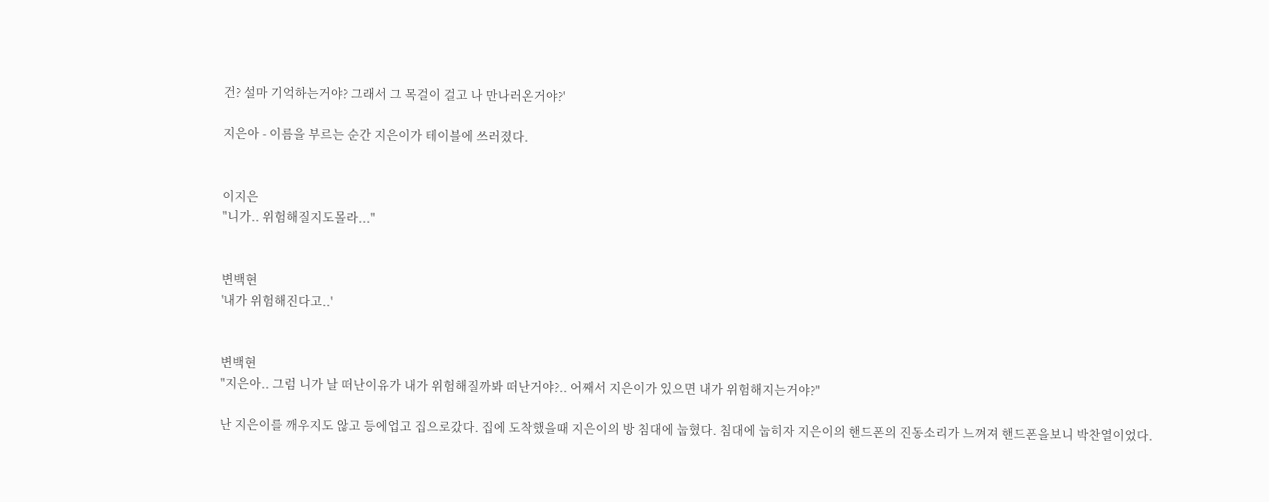건? 설마 기억하는거야? 그래서 그 목걸이 걸고 나 만나러온거야?'

지은아 - 이름을 부르는 순간 지은이가 테이블에 쓰러졌다.


이지은
"니가.. 위험해질지도몰라..."


변백현
'내가 위험해진다고..'


변백현
"지은아.. 그럼 니가 날 떠난이유가 내가 위험해질까봐 떠난거야?.. 어째서 지은이가 있으면 내가 위험해지는거야?"

난 지은이를 깨우지도 않고 등에업고 집으로갔다. 집에 도착했을때 지은이의 방 침대에 눕혔다. 침대에 눕히자 지은이의 핸드폰의 진동소리가 느껴져 핸드폰을보니 박찬열이었다.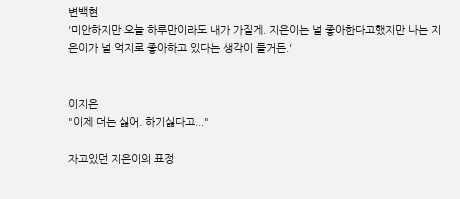변백현
'미안하지만 오늘 하루만이라도 내가 가질게. 지은이는 널 좋아한다고했지만 나는 지은이가 널 억지로 좋아하고 있다는 생각이 들거든.'


이지은
"이제 더는 싫어. 하기싫다고..."

자고있던 지은이의 표정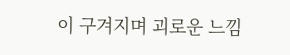이 구겨지며 괴로운 느낌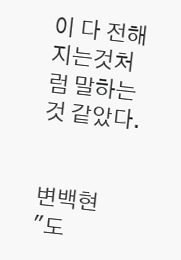이 다 전해지는것처럼 말하는것 같았다.


변백현
"도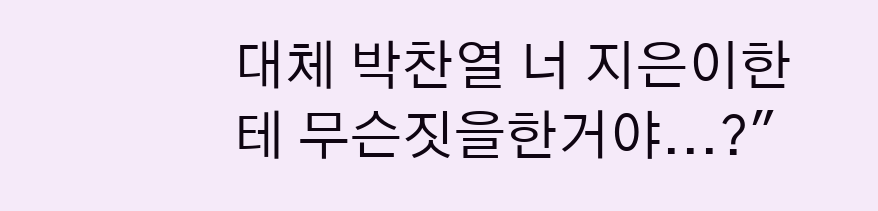대체 박찬열 너 지은이한테 무슨짓을한거야...?"